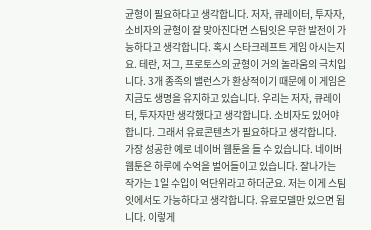균형이 필요하다고 생각합니다. 저자, 큐레이터, 투자자, 소비자의 균형이 잘 맞아진다면 스팀잇은 무한 발전이 가능하다고 생각합니다. 혹시 스타크레프트 게임 아시는지요. 테란, 저그, 프로토스의 균형이 거의 놀라움의 극치입니다. 3개 종족의 밸런스가 환상적이기 때문에 이 게임은 지금도 생명을 유지하고 있습니다. 우리는 저자, 큐레이터, 투자자만 생각했다고 생각합니다. 소비자도 있어야 합니다. 그래서 유료콘텐츠가 필요하다고 생각합니다. 가장 성공한 예로 네이버 웹툰을 들 수 있습니다. 네이버 웹툰은 하루에 수억을 벌어들이고 있습니다. 잘나가는 작가는 1일 수입이 억단위라고 하더군요. 저는 이게 스팀잇에서도 가능하다고 생각합니다. 유료모델만 있으면 됩니다. 이렇게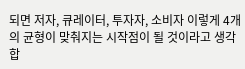되면 저자, 큐레이터, 투자자, 소비자 이렇게 4개의 균형이 맞춰지는 시작점이 될 것이라고 생각합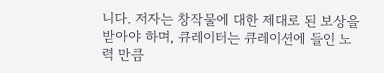니다. 저자는 창작물에 대한 제대로 된 보상을 받아야 하며, 큐레이터는 큐레이션에 들인 노력 만큼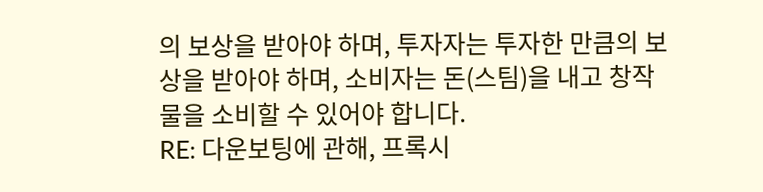의 보상을 받아야 하며, 투자자는 투자한 만큼의 보상을 받아야 하며, 소비자는 돈(스팀)을 내고 창작물을 소비할 수 있어야 합니다.
RE: 다운보팅에 관해, 프록시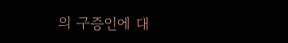의 구증인에 대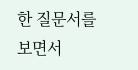한 질문서를 보면서